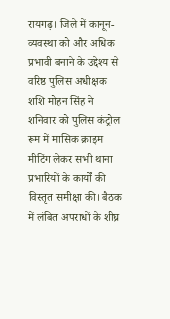रायगढ़। जिले में कानून-व्यवस्था को और अधिक प्रभावी बनाने के उद्देश्य से वरिष्ठ पुलिस अधीक्षक शशि मोहन सिंह ने शनिवार को पुलिस कंट्रोल रूम में मासिक क्राइम मीटिंग लेकर सभी थाना प्रभारियों के कार्यों की विस्तृत समीक्षा की। बैठक में लंबित अपराधों के शीघ्र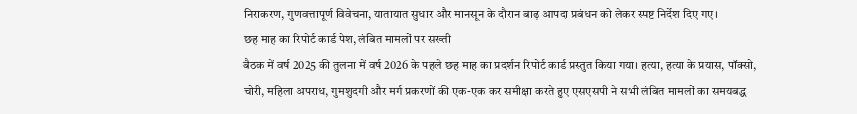निराकरण, गुणवत्तापूर्ण विवेचना, यातायात सुधार और मानसून के दौरान बाढ़ आपदा प्रबंधन को लेकर स्पष्ट निर्देश दिए गए।
छह माह का रिपोर्ट कार्ड पेश, लंबित मामलों पर सख्ती
बैठक में वर्ष 2025 की तुलना में वर्ष 2026 के पहले छह माह का प्रदर्शन रिपोर्ट कार्ड प्रस्तुत किया गया। हत्या, हत्या के प्रयास, पॉक्सो, चोरी, महिला अपराध, गुमशुदगी और मर्ग प्रकरणों की एक-एक कर समीक्षा करते हुए एसएसपी ने सभी लंबित मामलों का समयबद्ध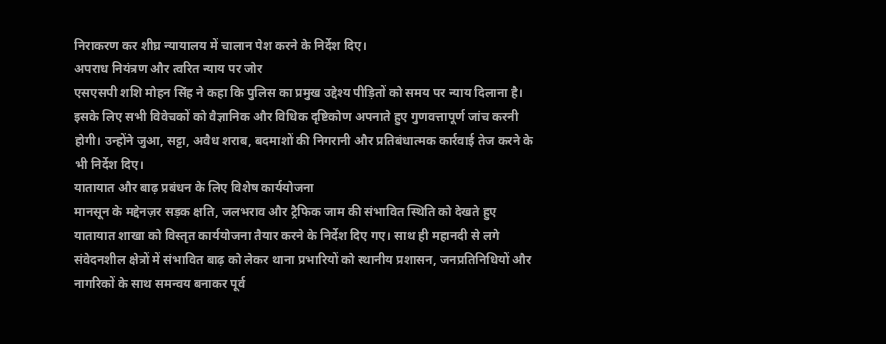निराकरण कर शीघ्र न्यायालय में चालान पेश करने के निर्देश दिए।
अपराध नियंत्रण और त्वरित न्याय पर जोर
एसएसपी शशि मोहन सिंह ने कहा कि पुलिस का प्रमुख उद्देश्य पीड़ितों को समय पर न्याय दिलाना है। इसके लिए सभी विवेचकों को वैज्ञानिक और विधिक दृष्टिकोण अपनाते हुए गुणवत्तापूर्ण जांच करनी होगी। उन्होंने जुआ, सट्टा, अवैध शराब, बदमाशों की निगरानी और प्रतिबंधात्मक कार्रवाई तेज करने के भी निर्देश दिए।
यातायात और बाढ़ प्रबंधन के लिए विशेष कार्ययोजना
मानसून के मद्देनज़र सड़क क्षति, जलभराव और ट्रैफिक जाम की संभावित स्थिति को देखते हुए यातायात शाखा को विस्तृत कार्ययोजना तैयार करने के निर्देश दिए गए। साथ ही महानदी से लगे संवेदनशील क्षेत्रों में संभावित बाढ़ को लेकर थाना प्रभारियों को स्थानीय प्रशासन, जनप्रतिनिधियों और नागरिकों के साथ समन्वय बनाकर पूर्व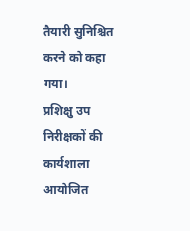तैयारी सुनिश्चित करने को कहा गया।
प्रशिक्षु उप निरीक्षकों की कार्यशाला आयोजित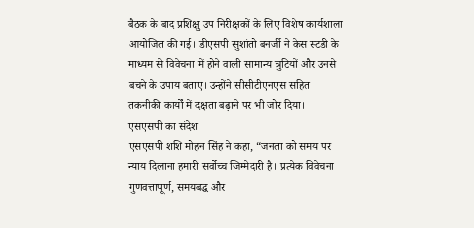बैठक के बाद प्रशिक्षु उप निरीक्षकों के लिए विशेष कार्यशाला आयोजित की गई। डीएसपी सुशांतो बनर्जी ने केस स्टडी के माध्यम से विवेचना में होने वाली सामान्य त्रुटियों और उनसे बचने के उपाय बताए। उन्होंने सीसीटीएनएस सहित तकनीकी कार्यों में दक्षता बढ़ाने पर भी जोर दिया।
एसएसपी का संदेश
एसएसपी शशि मोहन सिंह ने कहा, “जनता को समय पर न्याय दिलाना हमारी सर्वोच्च जिम्मेदारी है। प्रत्येक विवेचना गुणवत्तापूर्ण, समयबद्ध और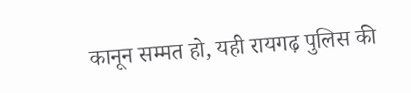कानून सम्मत हो, यही रायगढ़ पुलिस की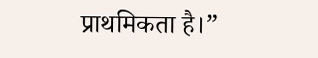प्राथमिकता है।”